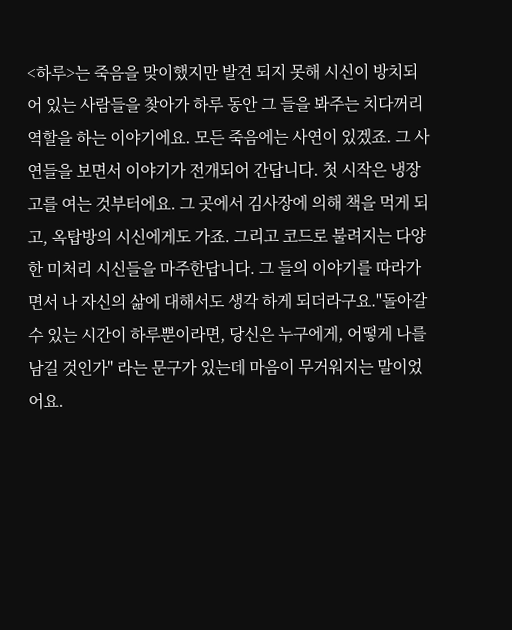<하루>는 죽음을 맞이했지만 발견 되지 못해 시신이 방치되어 있는 사람들을 찾아가 하루 동안 그 들을 봐주는 치다꺼리 역할을 하는 이야기에요. 모든 죽음에는 사연이 있겠죠. 그 사연들을 보면서 이야기가 전개되어 간답니다. 첫 시작은 냉장고를 여는 것부터에요. 그 곳에서 김사장에 의해 책을 먹게 되고, 옥탑방의 시신에게도 가죠. 그리고 코드로 불려지는 다양한 미처리 시신들을 마주한답니다. 그 들의 이야기를 따라가면서 나 자신의 삶에 대해서도 생각 하게 되더라구요."돌아갈 수 있는 시간이 하루뿐이라면, 당신은 누구에게, 어떻게 나를 남길 것인가" 라는 문구가 있는데 마음이 무거워지는 말이었어요.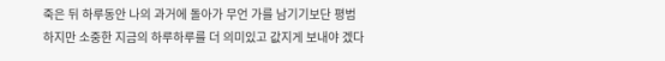죽은 뒤 하루동안 나의 과거에 돌아가 무언 가를 남기기보단 평범하지만 소중한 지금의 하루하루를 더 의미있고 값지게 보내야 겠다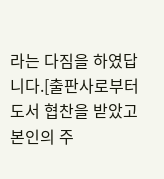라는 다짐을 하였답니다.[출판사로부터 도서 협찬을 받았고 본인의 주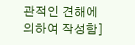관적인 견해에 의하여 작성함]